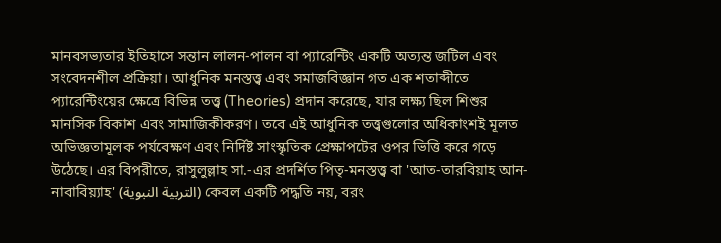মানবসভ্যতার ইতিহাসে সন্তান লালন-পালন বা প্যারেন্টিং একটি অত্যন্ত জটিল এবং সংবেদনশীল প্রক্রিয়া। আধুনিক মনস্তত্ত্ব এবং সমাজবিজ্ঞান গত এক শতাব্দীতে প্যারেন্টিংয়ের ক্ষেত্রে বিভিন্ন তত্ত্ব (Theories) প্রদান করেছে, যার লক্ষ্য ছিল শিশুর মানসিক বিকাশ এবং সামাজিকীকরণ। তবে এই আধুনিক তত্ত্বগুলোর অধিকাংশই মূলত অভিজ্ঞতামূলক পর্যবেক্ষণ এবং নির্দিষ্ট সাংস্কৃতিক প্রেক্ষাপটের ওপর ভিত্তি করে গড়ে উঠেছে। এর বিপরীতে, রাসুলুল্লাহ সা.-এর প্রদর্শিত পিতৃ-মনস্তত্ত্ব বা 'আত-তারবিয়াহ আন-নাবাবিয়্যাহ' (التربية النبوية) কেবল একটি পদ্ধতি নয়, বরং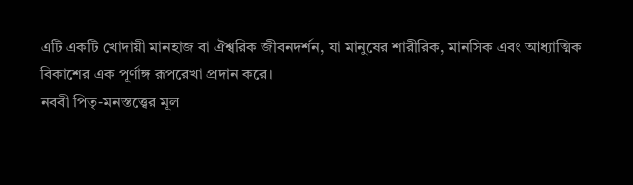এটি একটি খোদায়ী মানহাজ বা ঐশ্বরিক জীবনদর্শন, যা মানুষের শারীরিক, মানসিক এবং আধ্যাত্মিক বিকাশের এক পূর্ণাঙ্গ রূপরেখা প্রদান করে।
নববী পিতৃ-মনস্তত্ত্বের মূল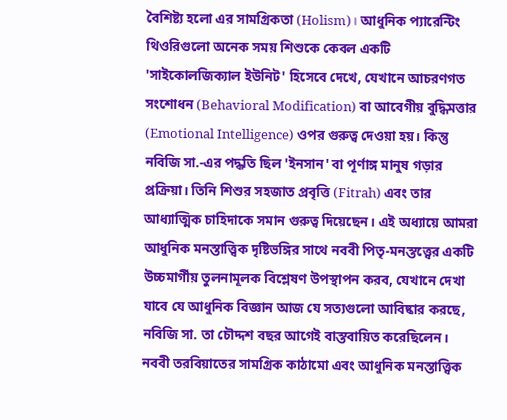বৈশিষ্ট্য হলো এর সামগ্রিকতা (Holism)। আধুনিক প্যারেন্টিং থিওরিগুলো অনেক সময় শিশুকে কেবল একটি 'সাইকোলজিক্যাল ইউনিট' হিসেবে দেখে, যেখানে আচরণগত সংশোধন (Behavioral Modification) বা আবেগীয় বুদ্ধিমত্তার (Emotional Intelligence) ওপর গুরুত্ব দেওয়া হয়। কিন্তু নবিজি সা.-এর পদ্ধতি ছিল 'ইনসান' বা পূর্ণাঙ্গ মানুষ গড়ার প্রক্রিয়া। তিনি শিশুর সহজাত প্রবৃত্তি (Fitrah) এবং তার আধ্যাত্মিক চাহিদাকে সমান গুরুত্ব দিয়েছেন। এই অধ্যায়ে আমরা আধুনিক মনস্তাত্ত্বিক দৃষ্টিভঙ্গির সাথে নববী পিতৃ-মনস্তত্ত্বের একটি উচ্চমার্গীয় তুলনামূলক বিশ্লেষণ উপস্থাপন করব, যেখানে দেখা যাবে যে আধুনিক বিজ্ঞান আজ যে সত্যগুলো আবিষ্কার করছে, নবিজি সা. তা চৌদ্দশ বছর আগেই বাস্তবায়িত করেছিলেন।
নববী তরবিয়াতের সামগ্রিক কাঠামো এবং আধুনিক মনস্তাত্ত্বিক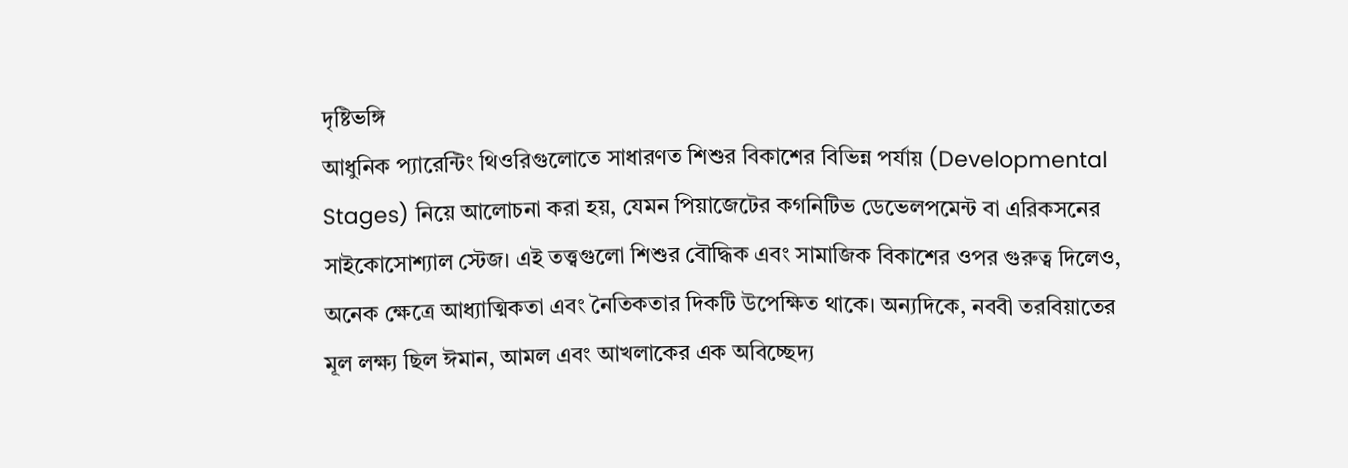দৃষ্টিভঙ্গি
আধুনিক প্যারেন্টিং থিওরিগুলোতে সাধারণত শিশুর বিকাশের বিভিন্ন পর্যায় (Developmental Stages) নিয়ে আলোচনা করা হয়, যেমন পিয়াজেটের কগনিটিভ ডেভেলপমেন্ট বা এরিকসনের সাইকোসোশ্যাল স্টেজ। এই তত্ত্বগুলো শিশুর বৌদ্ধিক এবং সামাজিক বিকাশের ওপর গুরুত্ব দিলেও, অনেক ক্ষেত্রে আধ্যাত্মিকতা এবং নৈতিকতার দিকটি উপেক্ষিত থাকে। অন্যদিকে, নববী তরবিয়াতের মূল লক্ষ্য ছিল ঈমান, আমল এবং আখলাকের এক অবিচ্ছেদ্য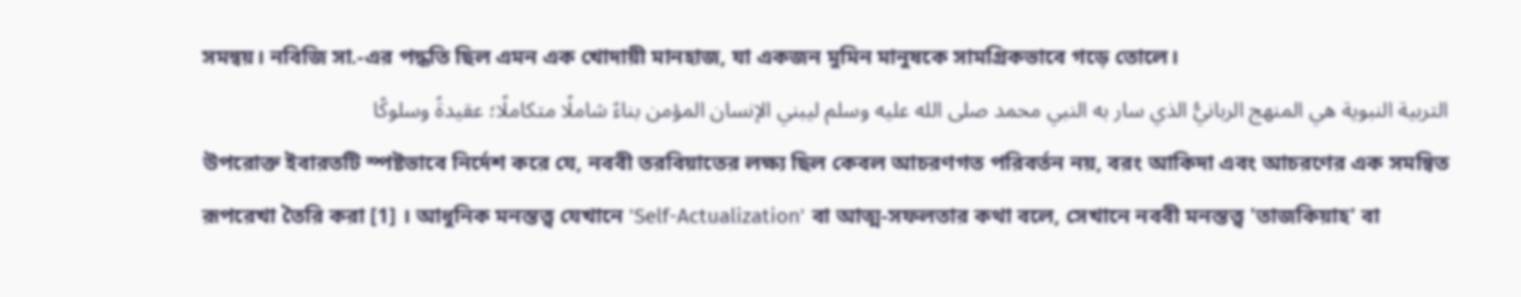সমন্বয়। নবিজি সা.-এর পদ্ধতি ছিল এমন এক খোদায়ী মানহাজ, যা একজন মুমিন মানুষকে সামগ্রিকভাবে গড়ে তোলে।
التربية النبوية هي المنهج الربانيُّ الذي سار به النبي محمد صلى الله عليه وسلم ليبني الإنسان المؤمن بناءً شاملًا متكاملًا؛ عقيدةً وسلوكًا
উপরোক্ত ইবারতটি স্পষ্টভাবে নির্দেশ করে যে, নববী তরবিয়াতের লক্ষ্য ছিল কেবল আচরণগত পরিবর্তন নয়, বরং আকিদা এবং আচরণের এক সমন্বিত রূপরেখা তৈরি করা [1] । আধুনিক মনস্তত্ত্ব যেখানে 'Self-Actualization' বা আত্ম-সফলতার কথা বলে, সেখানে নববী মনস্তত্ত্ব 'তাজকিয়াহ' বা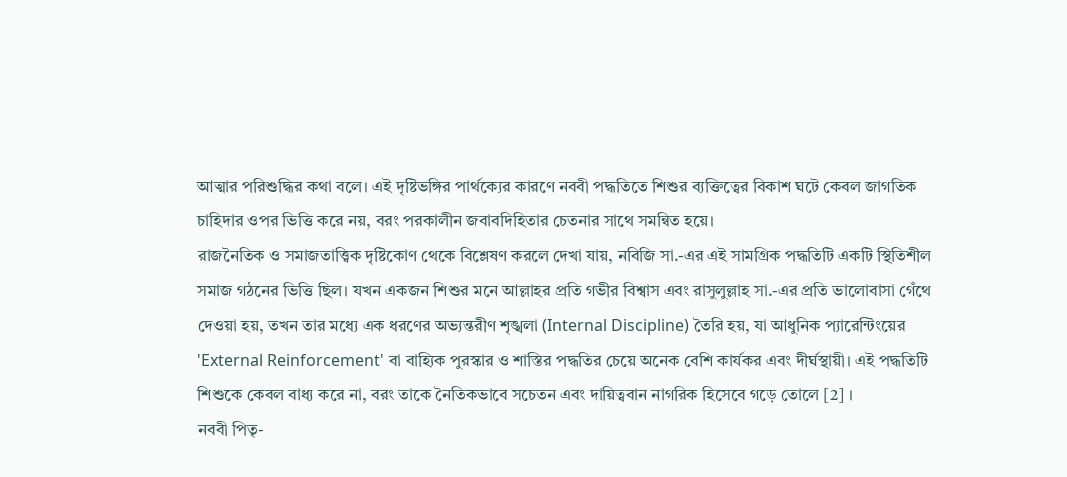আত্মার পরিশুদ্ধির কথা বলে। এই দৃষ্টিভঙ্গির পার্থক্যের কারণে নববী পদ্ধতিতে শিশুর ব্যক্তিত্বের বিকাশ ঘটে কেবল জাগতিক চাহিদার ওপর ভিত্তি করে নয়, বরং পরকালীন জবাবদিহিতার চেতনার সাথে সমন্বিত হয়ে।
রাজনৈতিক ও সমাজতাত্ত্বিক দৃষ্টিকোণ থেকে বিশ্লেষণ করলে দেখা যায়, নবিজি সা.-এর এই সামগ্রিক পদ্ধতিটি একটি স্থিতিশীল সমাজ গঠনের ভিত্তি ছিল। যখন একজন শিশুর মনে আল্লাহর প্রতি গভীর বিশ্বাস এবং রাসুলুল্লাহ সা.-এর প্রতি ভালোবাসা গেঁথে দেওয়া হয়, তখন তার মধ্যে এক ধরণের অভ্যন্তরীণ শৃঙ্খলা (Internal Discipline) তৈরি হয়, যা আধুনিক প্যারেন্টিংয়ের 'External Reinforcement' বা বাহ্যিক পুরস্কার ও শাস্তির পদ্ধতির চেয়ে অনেক বেশি কার্যকর এবং দীর্ঘস্থায়ী। এই পদ্ধতিটি শিশুকে কেবল বাধ্য করে না, বরং তাকে নৈতিকভাবে সচেতন এবং দায়িত্ববান নাগরিক হিসেবে গড়ে তোলে [2] ।
নববী পিতৃ-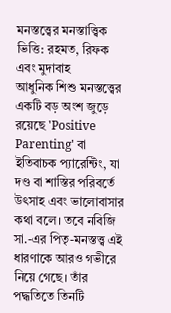মনস্তত্ত্বের মনস্তাত্ত্বিক ভিত্তি: রহমত, রিফক এবং মুদাবাহ
আধুনিক শিশু মনস্তত্ত্বের একটি বড় অংশ জুড়ে রয়েছে 'Positive Parenting' বা ইতিবাচক প্যারেন্টিং, যা দণ্ড বা শাস্তির পরিবর্তে উৎসাহ এবং ভালোবাসার কথা বলে। তবে নবিজি সা.-এর পিতৃ-মনস্তত্ত্ব এই ধারণাকে আরও গভীরে নিয়ে গেছে। তাঁর পদ্ধতিতে তিনটি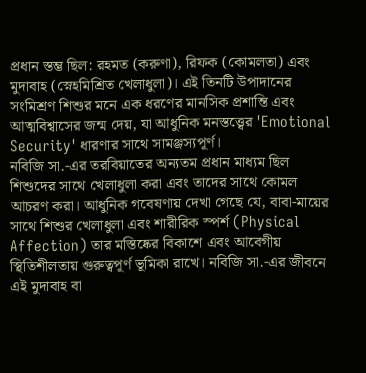প্রধান স্তম্ভ ছিল: রহমত (করুণা), রিফক (কোমলতা) এবং মুদাবাহ (স্নেহমিশ্রিত খেলাধুলা)। এই তিনটি উপাদানের সংমিশ্রণ শিশুর মনে এক ধরণের মানসিক প্রশান্তি এবং আত্মবিশ্বাসের জন্ম দেয়, যা আধুনিক মনস্তত্ত্বের 'Emotional Security' ধারণার সাথে সামঞ্জস্যপূর্ণ।
নবিজি সা.-এর তরবিয়াতের অন্যতম প্রধান মাধ্যম ছিল শিশুদের সাথে খেলাধুলা করা এবং তাদের সাথে কোমল আচরণ করা। আধুনিক গবেষণায় দেখা গেছে যে, বাবা-মায়ের সাথে শিশুর খেলাধুলা এবং শারীরিক স্পর্শ (Physical Affection) তার মস্তিষ্কের বিকাশে এবং আবেগীয় স্থিতিশীলতায় গুরুত্বপূর্ণ ভূমিকা রাখে। নবিজি সা.-এর জীবনে এই মুদাবাহ বা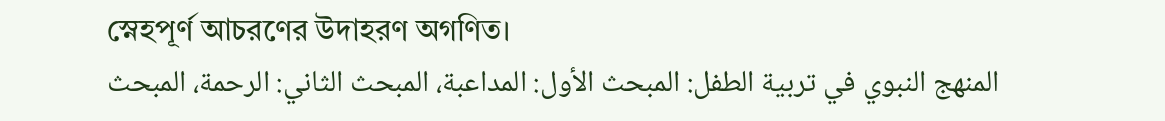স্নেহপূর্ণ আচরণের উদাহরণ অগণিত।
المنهج النبوي في تربية الطفل: المبحث الأول: المداعبة، المبحث الثاني: الرحمة، المبحث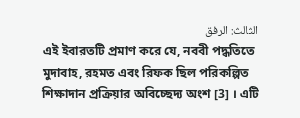الثالث: الرفق
এই ইবারতটি প্রমাণ করে যে, নববী পদ্ধতিতে মুদাবাহ, রহমত এবং রিফক ছিল পরিকল্পিত শিক্ষাদান প্রক্রিয়ার অবিচ্ছেদ্য অংশ [3] । এটি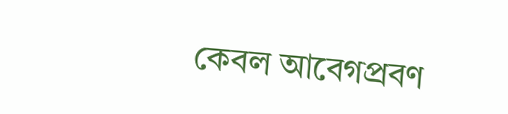কেবল আবেগপ্রবণ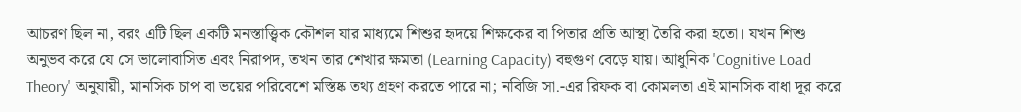আচরণ ছিল না, বরং এটি ছিল একটি মনস্তাত্ত্বিক কৌশল যার মাধ্যমে শিশুর হৃদয়ে শিক্ষকের বা পিতার প্রতি আস্থা তৈরি করা হতো। যখন শিশু অনুভব করে যে সে ভালোবাসিত এবং নিরাপদ, তখন তার শেখার ক্ষমতা (Learning Capacity) বহুগুণ বেড়ে যায়। আধুনিক 'Cognitive Load Theory' অনুযায়ী, মানসিক চাপ বা ভয়ের পরিবেশে মস্তিষ্ক তথ্য গ্রহণ করতে পারে না; নবিজি সা.-এর রিফক বা কোমলতা এই মানসিক বাধা দূর করে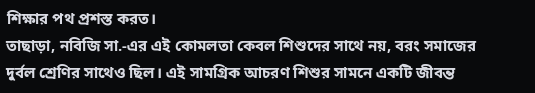শিক্ষার পথ প্রশস্ত করত।
তাছাড়া, নবিজি সা.-এর এই কোমলতা কেবল শিশুদের সাথে নয়, বরং সমাজের দুর্বল শ্রেণির সাথেও ছিল। এই সামগ্রিক আচরণ শিশুর সামনে একটি জীবন্ত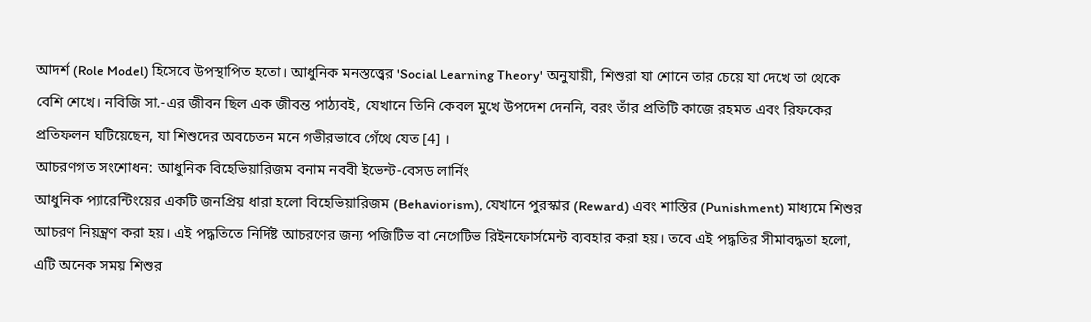আদর্শ (Role Model) হিসেবে উপস্থাপিত হতো। আধুনিক মনস্তত্ত্বের 'Social Learning Theory' অনুযায়ী, শিশুরা যা শোনে তার চেয়ে যা দেখে তা থেকে বেশি শেখে। নবিজি সা.-এর জীবন ছিল এক জীবন্ত পাঠ্যবই, যেখানে তিনি কেবল মুখে উপদেশ দেননি, বরং তাঁর প্রতিটি কাজে রহমত এবং রিফকের প্রতিফলন ঘটিয়েছেন, যা শিশুদের অবচেতন মনে গভীরভাবে গেঁথে যেত [4] ।
আচরণগত সংশোধন: আধুনিক বিহেভিয়ারিজম বনাম নববী ইভেন্ট-বেসড লার্নিং
আধুনিক প্যারেন্টিংয়ের একটি জনপ্রিয় ধারা হলো বিহেভিয়ারিজম (Behaviorism), যেখানে পুরস্কার (Reward) এবং শাস্তির (Punishment) মাধ্যমে শিশুর আচরণ নিয়ন্ত্রণ করা হয়। এই পদ্ধতিতে নির্দিষ্ট আচরণের জন্য পজিটিভ বা নেগেটিভ রিইনফোর্সমেন্ট ব্যবহার করা হয়। তবে এই পদ্ধতির সীমাবদ্ধতা হলো, এটি অনেক সময় শিশুর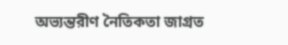অভ্যন্তরীণ নৈতিকতা জাগ্রত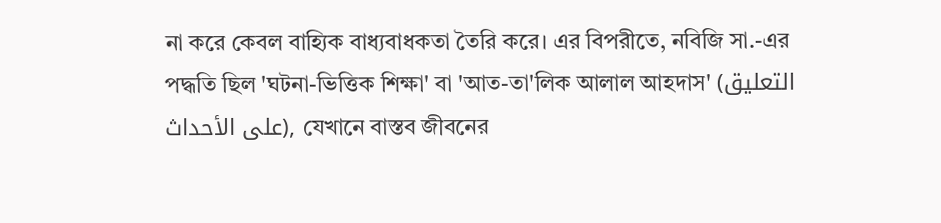না করে কেবল বাহ্যিক বাধ্যবাধকতা তৈরি করে। এর বিপরীতে, নবিজি সা.-এর পদ্ধতি ছিল 'ঘটনা-ভিত্তিক শিক্ষা' বা 'আত-তা'লিক আলাল আহদাস' (التعليق على الأحداث), যেখানে বাস্তব জীবনের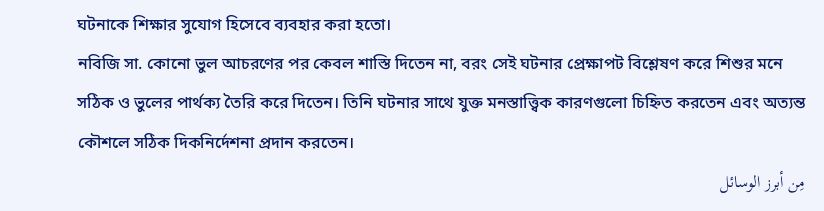ঘটনাকে শিক্ষার সুযোগ হিসেবে ব্যবহার করা হতো।
নবিজি সা. কোনো ভুল আচরণের পর কেবল শাস্তি দিতেন না, বরং সেই ঘটনার প্রেক্ষাপট বিশ্লেষণ করে শিশুর মনে সঠিক ও ভুলের পার্থক্য তৈরি করে দিতেন। তিনি ঘটনার সাথে যুক্ত মনস্তাত্ত্বিক কারণগুলো চিহ্নিত করতেন এবং অত্যন্ত কৌশলে সঠিক দিকনির্দেশনা প্রদান করতেন।
مِن أبرز الوسائل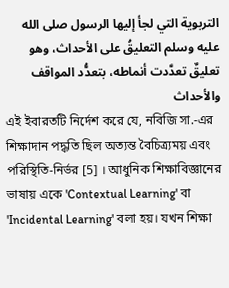التربوية التي لجأ إليها الرسول صلى الله عليه وسلم التعليقُ على الأحداث، وهو تعليقٌ تعدَّدت أنماطه، بتعدُّد المواقف والأحداث
এই ইবারতটি নির্দেশ করে যে, নবিজি সা.-এর শিক্ষাদান পদ্ধতি ছিল অত্যন্ত বৈচিত্র্যময় এবং পরিস্থিতি-নির্ভর [5] । আধুনিক শিক্ষাবিজ্ঞানের ভাষায় একে 'Contextual Learning' বা 'Incidental Learning' বলা হয়। যখন শিক্ষা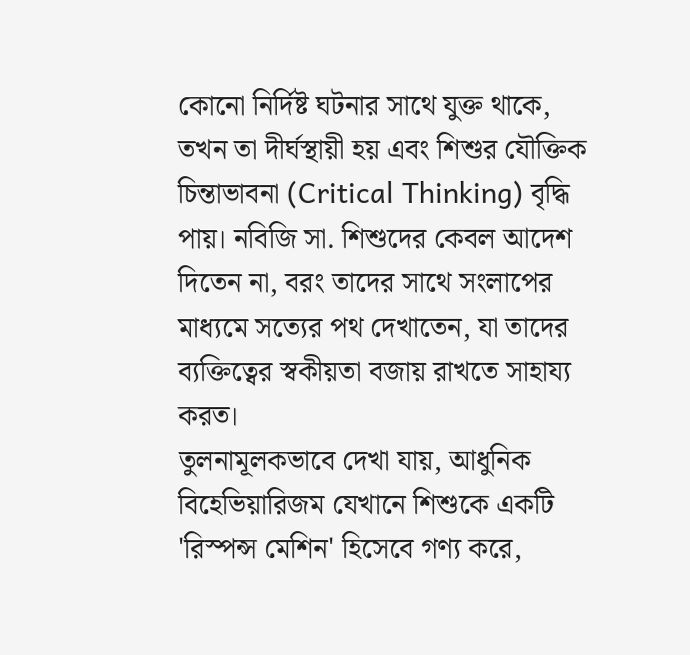কোনো নির্দিষ্ট ঘটনার সাথে যুক্ত থাকে, তখন তা দীর্ঘস্থায়ী হয় এবং শিশুর যৌক্তিক চিন্তাভাবনা (Critical Thinking) বৃদ্ধি পায়। নবিজি সা. শিশুদের কেবল আদেশ দিতেন না, বরং তাদের সাথে সংলাপের মাধ্যমে সত্যের পথ দেখাতেন, যা তাদের ব্যক্তিত্বের স্বকীয়তা বজায় রাখতে সাহায্য করত।
তুলনামূলকভাবে দেখা যায়, আধুনিক বিহেভিয়ারিজম যেখানে শিশুকে একটি 'রিস্পন্স মেশিন' হিসেবে গণ্য করে,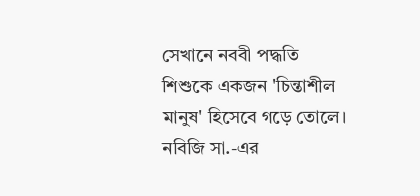সেখানে নববী পদ্ধতি শিশুকে একজন 'চিন্তাশীল মানুষ' হিসেবে গড়ে তোলে। নবিজি সা.-এর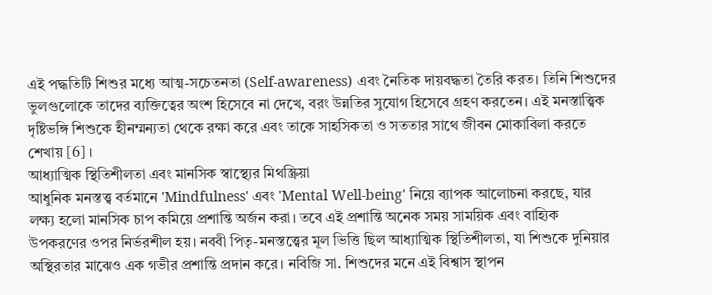এই পদ্ধতিটি শিশুর মধ্যে আত্ম-সচেতনতা (Self-awareness) এবং নৈতিক দায়বদ্ধতা তৈরি করত। তিনি শিশুদের ভুলগুলোকে তাদের ব্যক্তিত্বের অংশ হিসেবে না দেখে, বরং উন্নতির সুযোগ হিসেবে গ্রহণ করতেন। এই মনস্তাত্ত্বিক দৃষ্টিভঙ্গি শিশুকে হীনম্মন্যতা থেকে রক্ষা করে এবং তাকে সাহসিকতা ও সততার সাথে জীবন মোকাবিলা করতে শেখায় [6] ।
আধ্যাত্মিক স্থিতিশীলতা এবং মানসিক স্বাস্থ্যের মিথস্ক্রিয়া
আধুনিক মনস্তত্ত্ব বর্তমানে 'Mindfulness' এবং 'Mental Well-being' নিয়ে ব্যাপক আলোচনা করছে, যার লক্ষ্য হলো মানসিক চাপ কমিয়ে প্রশান্তি অর্জন করা। তবে এই প্রশান্তি অনেক সময় সাময়িক এবং বাহ্যিক উপকরণের ওপর নির্ভরশীল হয়। নববী পিতৃ-মনস্তত্ত্বের মূল ভিত্তি ছিল আধ্যাত্মিক স্থিতিশীলতা, যা শিশুকে দুনিয়ার অস্থিরতার মাঝেও এক গভীর প্রশান্তি প্রদান করে। নবিজি সা. শিশুদের মনে এই বিশ্বাস স্থাপন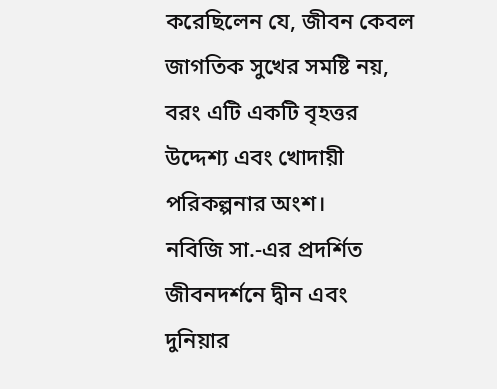করেছিলেন যে, জীবন কেবল জাগতিক সুখের সমষ্টি নয়, বরং এটি একটি বৃহত্তর উদ্দেশ্য এবং খোদায়ী পরিকল্পনার অংশ।
নবিজি সা.-এর প্রদর্শিত জীবনদর্শনে দ্বীন এবং দুনিয়ার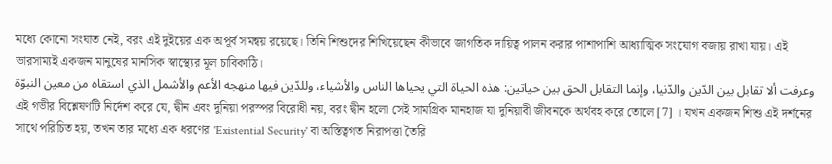মধ্যে কোনো সংঘাত নেই, বরং এই দুইয়ের এক অপূর্ব সমন্বয় রয়েছে। তিনি শিশুদের শিখিয়েছেন কীভাবে জাগতিক দায়িত্ব পালন করার পাশাপাশি আধ্যাত্মিক সংযোগ বজায় রাখা যায়। এই ভারসাম্যই একজন মানুষের মানসিক স্বাস্থ্যের মূল চাবিকাঠি।
وعرفت ألا تقابل بين الدّين والدّنيا، وإنما التقابل الحق بين حياتين: هذه الحياة التي يحياها الناس والأشياء، وللدّين فيها منهجه الأعم والأشمل الذي استقاه من معين النبوّة
এই গভীর বিশ্লেষণটি নির্দেশ করে যে, দ্বীন এবং দুনিয়া পরস্পর বিরোধী নয়, বরং দ্বীন হলো সেই সামগ্রিক মানহাজ যা দুনিয়াবী জীবনকে অর্থবহ করে তোলে [7] । যখন একজন শিশু এই দর্শনের সাথে পরিচিত হয়, তখন তার মধ্যে এক ধরণের 'Existential Security' বা অস্তিত্বগত নিরাপত্তা তৈরি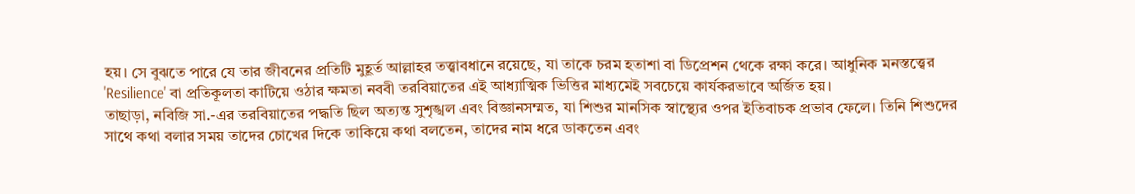হয়। সে বুঝতে পারে যে তার জীবনের প্রতিটি মুহূর্ত আল্লাহর তত্ত্বাবধানে রয়েছে, যা তাকে চরম হতাশা বা ডিপ্রেশন থেকে রক্ষা করে। আধুনিক মনস্তত্ত্বের 'Resilience' বা প্রতিকূলতা কাটিয়ে ওঠার ক্ষমতা নববী তরবিয়াতের এই আধ্যাত্মিক ভিত্তির মাধ্যমেই সবচেয়ে কার্যকরভাবে অর্জিত হয়।
তাছাড়া, নবিজি সা.-এর তরবিয়াতের পদ্ধতি ছিল অত্যন্ত সুশৃঙ্খল এবং বিজ্ঞানসম্মত, যা শিশুর মানসিক স্বাস্থ্যের ওপর ইতিবাচক প্রভাব ফেলে। তিনি শিশুদের সাথে কথা বলার সময় তাদের চোখের দিকে তাকিয়ে কথা বলতেন, তাদের নাম ধরে ডাকতেন এবং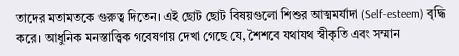তাদের মতামতকে গুরুত্ব দিতেন। এই ছোট ছোট বিষয়গুলো শিশুর আত্মমর্যাদা (Self-esteem) বৃদ্ধি করে। আধুনিক মনস্তাত্ত্বিক গবেষণায় দেখা গেছে যে, শৈশবে যথাযথ স্বীকৃতি এবং সম্মান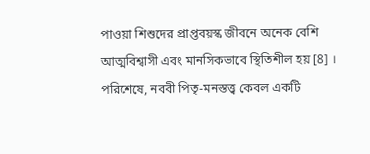পাওয়া শিশুদের প্রাপ্তবয়স্ক জীবনে অনেক বেশি আত্মবিশ্বাসী এবং মানসিকভাবে স্থিতিশীল হয় [8] ।
পরিশেষে, নববী পিতৃ-মনস্তত্ত্ব কেবল একটি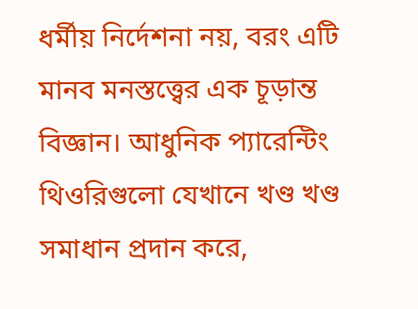ধর্মীয় নির্দেশনা নয়, বরং এটি মানব মনস্তত্ত্বের এক চূড়ান্ত বিজ্ঞান। আধুনিক প্যারেন্টিং থিওরিগুলো যেখানে খণ্ড খণ্ড সমাধান প্রদান করে,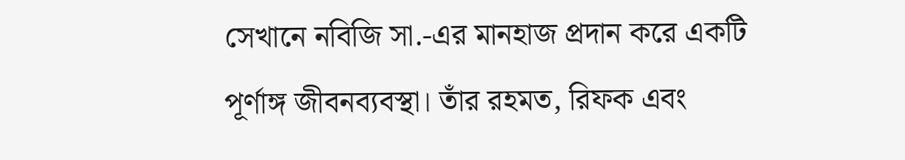সেখানে নবিজি সা.-এর মানহাজ প্রদান করে একটি পূর্ণাঙ্গ জীবনব্যবস্থা। তাঁর রহমত, রিফক এবং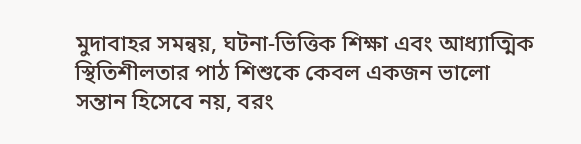মুদাবাহর সমন্বয়, ঘটনা-ভিত্তিক শিক্ষা এবং আধ্যাত্মিক স্থিতিশীলতার পাঠ শিশুকে কেবল একজন ভালো সন্তান হিসেবে নয়, বরং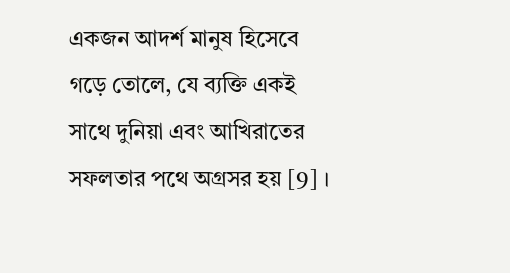একজন আদর্শ মানুষ হিসেবে গড়ে তোলে, যে ব্যক্তি একই সাথে দুনিয়া এবং আখিরাতের সফলতার পথে অগ্রসর হয় [9] ।